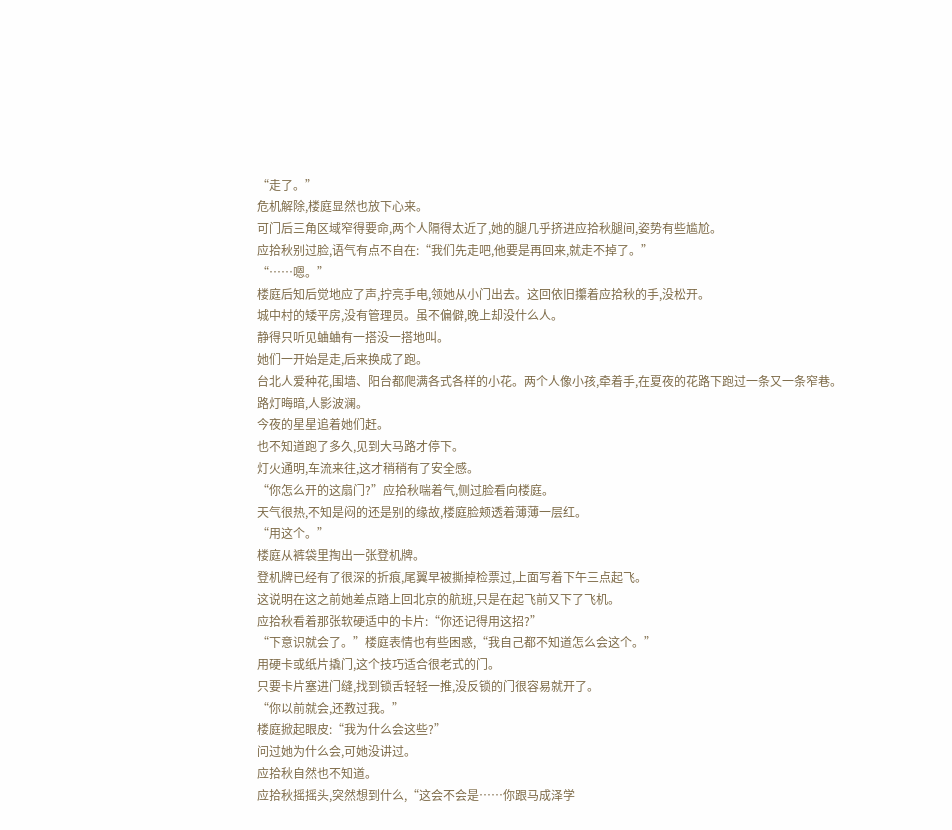“走了。”
危机解除,楼庭显然也放下心来。
可门后三角区域窄得要命,两个人隔得太近了,她的腿几乎挤进应拾秋腿间,姿势有些尴尬。
应拾秋别过脸,语气有点不自在:“我们先走吧,他要是再回来,就走不掉了。”
“……嗯。”
楼庭后知后觉地应了声,拧亮手电,领她从小门出去。这回依旧攥着应拾秋的手,没松开。
城中村的矮平房,没有管理员。虽不偏僻,晚上却没什么人。
静得只听见蛐蛐有一搭没一搭地叫。
她们一开始是走,后来换成了跑。
台北人爱种花,围墙、阳台都爬满各式各样的小花。两个人像小孩,牵着手,在夏夜的花路下跑过一条又一条窄巷。
路灯晦暗,人影波澜。
今夜的星星追着她们赶。
也不知道跑了多久,见到大马路才停下。
灯火通明,车流来往,这才稍稍有了安全感。
“你怎么开的这扇门?”应拾秋喘着气,侧过脸看向楼庭。
天气很热,不知是闷的还是别的缘故,楼庭脸颊透着薄薄一层红。
“用这个。”
楼庭从裤袋里掏出一张登机牌。
登机牌已经有了很深的折痕,尾翼早被撕掉检票过,上面写着下午三点起飞。
这说明在这之前她差点踏上回北京的航班,只是在起飞前又下了飞机。
应拾秋看着那张软硬适中的卡片:“你还记得用这招?”
“下意识就会了。”楼庭表情也有些困惑,“我自己都不知道怎么会这个。”
用硬卡或纸片撬门,这个技巧适合很老式的门。
只要卡片塞进门缝,找到锁舌轻轻一推,没反锁的门很容易就开了。
“你以前就会,还教过我。”
楼庭掀起眼皮:“我为什么会这些?”
问过她为什么会,可她没讲过。
应拾秋自然也不知道。
应拾秋摇摇头,突然想到什么,“这会不会是……你跟马成泽学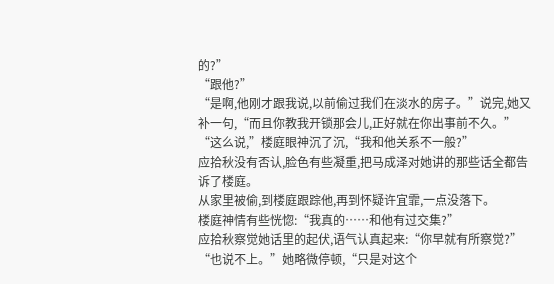的?”
“跟他?”
“是啊,他刚才跟我说,以前偷过我们在淡水的房子。”说完,她又补一句,“而且你教我开锁那会儿,正好就在你出事前不久。”
“这么说,”楼庭眼神沉了沉,“我和他关系不一般?”
应拾秋没有否认,脸色有些凝重,把马成泽对她讲的那些话全都告诉了楼庭。
从家里被偷,到楼庭跟踪他,再到怀疑许宜霏,一点没落下。
楼庭神情有些恍惚:“我真的……和他有过交集?”
应拾秋察觉她话里的起伏,语气认真起来:“你早就有所察觉?”
“也说不上。”她略微停顿,“只是对这个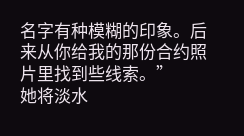名字有种模糊的印象。后来从你给我的那份合约照片里找到些线索。”
她将淡水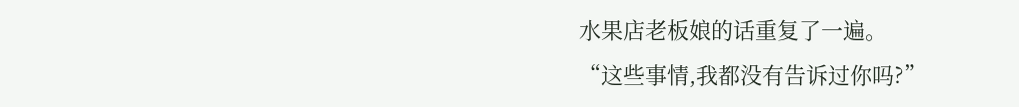水果店老板娘的话重复了一遍。
“这些事情,我都没有告诉过你吗?”